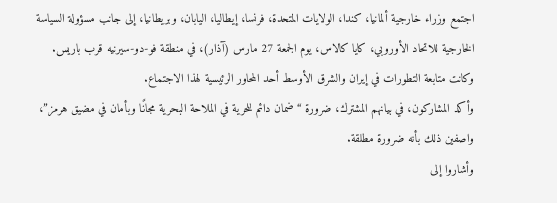اجتمع وزراء خارجية ألمانيا، كندا، الولايات المتحدة، فرنسا، إيطاليا، اليابان، وبريطانيا، إلى جانب مسؤولة السياسة الخارجية للاتحاد الأوروبي، كايا كالاس، يوم الجمعة 27 مارس (آذار)، في منطقة فو-دو-سيرنيه قرب باريس.
وكانت متابعة التطورات في إيران والشرق الأوسط أحد المحاور الرئيسية لهذا الاجتماع.
وأكد المشاركون، في بيانهم المشترك، ضرورة “ضمان دائم للحرية في الملاحة البحرية مجانًا وبأمان في مضيق هرمز”، واصفين ذلك بأنه ضرورة مطلقة.
وأشاروا إلى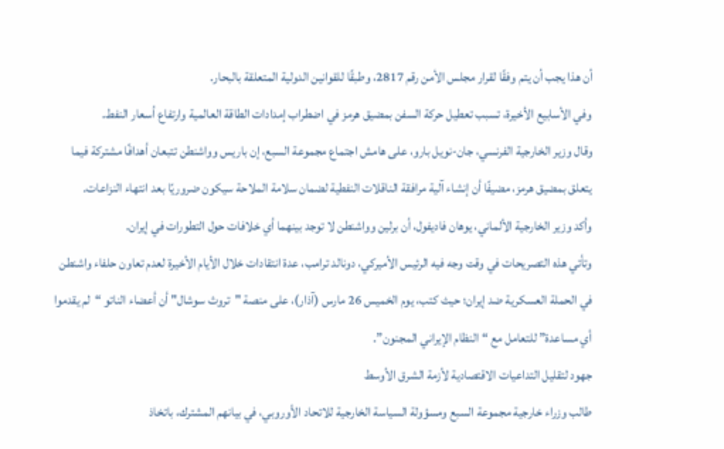أن هذا يجب أن يتم وفقًا لقرار مجلس الأمن رقم 2817، وطبقًا للقوانين الدولية المتعلقة بالبحار.
وفي الأسابيع الأخيرة، تسبب تعطيل حركة السفن بمضيق هرمز في اضطراب إمدادات الطاقة العالمية وارتفاع أسعار النفط.
وقال وزير الخارجية الفرنسي، جان-نويل بارو، على هامش اجتماع مجموعة السبع، إن باريس وواشنطن تتبعان أهدافًا مشتركة فيما يتعلق بمضيق هرمز، مضيفًا أن إنشاء آلية مرافقة الناقلات النفطية لضمان سلامة الملاحة سيكون ضروريًا بعد انتهاء النزاعات.
وأكد وزير الخارجية الألماني، يوهان فاديفول، أن برلين وواشنطن لا توجد بينهما أي خلافات حول التطورات في إيران.
وتأتي هذه التصريحات في وقت وجه فيه الرئيس الأميركي، دونالد ترامب، عدة انتقادات خلال الأيام الأخيرة لعدم تعاون حلفاء واشنطن في الحملة العسكرية ضد إيران؛ حيث كتب، يوم الخميس 26 مارس (آذار)، على منصة "تروث سوشال" أن أعضاء الناتو “لم يقدموا أي مساعدة” للتعامل مع “النظام الإيراني المجنون”.
جهود لتقليل التداعيات الاقتصادية لأزمة الشرق الأوسط
طالب وزراء خارجية مجموعة السبع ومسؤولة السياسة الخارجية للاتحاد الأوروبي، في بيانهم المشترك، باتخاذ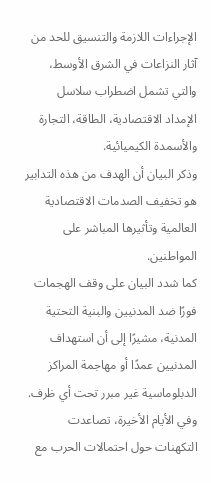الإجراءات اللازمة والتنسيق للحد من آثار النزاعات في الشرق الأوسط، والتي تشمل اضطراب سلاسل الإمداد الاقتصادية، الطاقة، التجارة والأسمدة الكيميائية.
وذكر البيان أن الهدف من هذه التدابير هو تخفيف الصدمات الاقتصادية العالمية وتأثيرها المباشر على المواطنين.
كما شدد البيان على وقف الهجمات فورًا ضد المدنيين والبنية التحتية المدنية، مشيرًا إلى أن استهداف المدنيين عمدًا أو مهاجمة المراكز الدبلوماسية غير مبرر تحت أي ظرف.
وفي الأيام الأخيرة، تصاعدت التكهنات حول احتمالات الحرب مع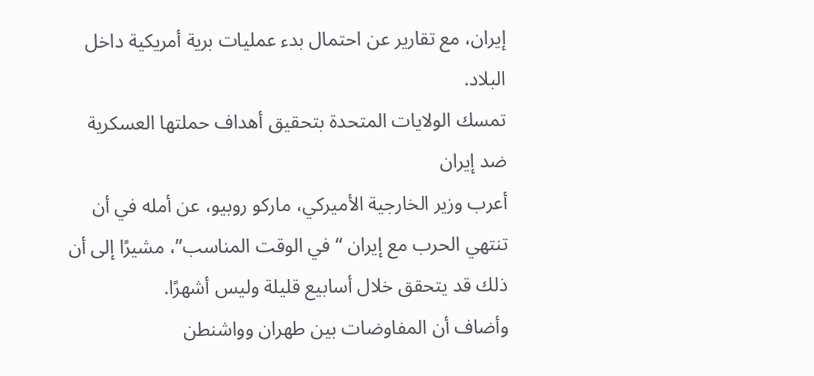إيران، مع تقارير عن احتمال بدء عمليات برية أمريكية داخل البلاد.
تمسك الولايات المتحدة بتحقيق أهداف حملتها العسكرية ضد إيران
أعرب وزير الخارجية الأميركي، ماركو روبيو، عن أمله في أن تنتهي الحرب مع إيران “في الوقت المناسب”، مشيرًا إلى أن ذلك قد يتحقق خلال أسابيع قليلة وليس أشهرًا.
وأضاف أن المفاوضات بين طهران وواشنطن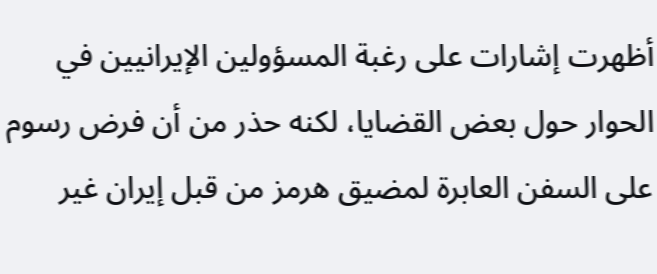أظهرت إشارات على رغبة المسؤولين الإيرانيين في الحوار حول بعض القضايا، لكنه حذر من أن فرض رسوم على السفن العابرة لمضيق هرمز من قبل إيران غير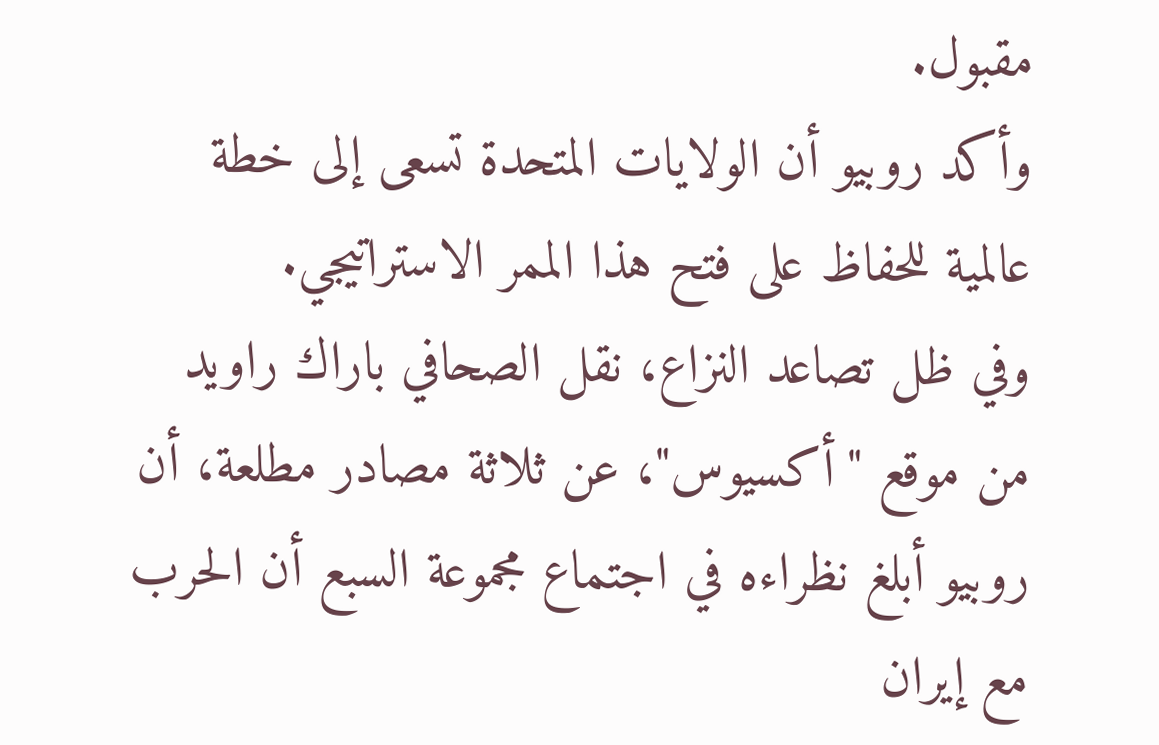مقبول.
وأكد روبيو أن الولايات المتحدة تسعى إلى خطة عالمية للحفاظ على فتح هذا الممر الاستراتيجي.
وفي ظل تصاعد النزاع، نقل الصحافي باراك راويد من موقع "أكسيوس"، عن ثلاثة مصادر مطلعة، أن روبيو أبلغ نظراءه في اجتماع مجموعة السبع أن الحرب مع إيران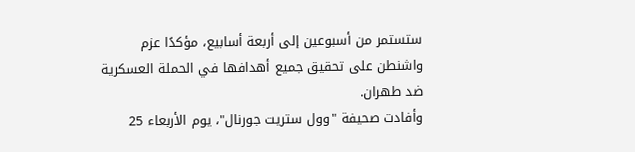ستستمر من أسبوعين إلى أربعة أسابيع، مؤكدًا عزم واشنطن على تحقيق جميع أهدافها في الحملة العسكرية ضد طهران.
وأفادت صحيفة "وول ستريت جورنال"، يوم الأربعاء 25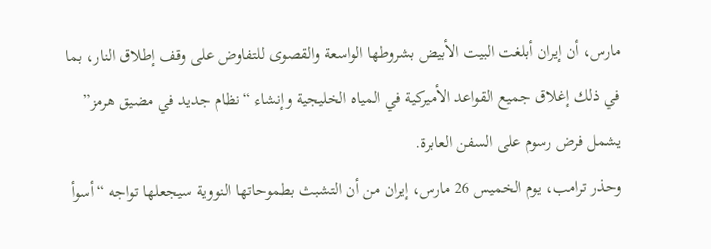مارس، أن إيران أبلغت البيت الأبيض بشروطها الواسعة والقصوى للتفاوض على وقف إطلاق النار، بما في ذلك إغلاق جميع القواعد الأميركية في المياه الخليجية وإنشاء “نظام جديد في مضيق هرمز” يشمل فرض رسوم على السفن العابرة.
وحذر ترامب، يوم الخميس 26 مارس، إيران من أن التشبث بطموحاتها النووية سيجعلها تواجه “أسوأ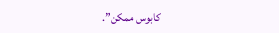كابوس ممكن”.